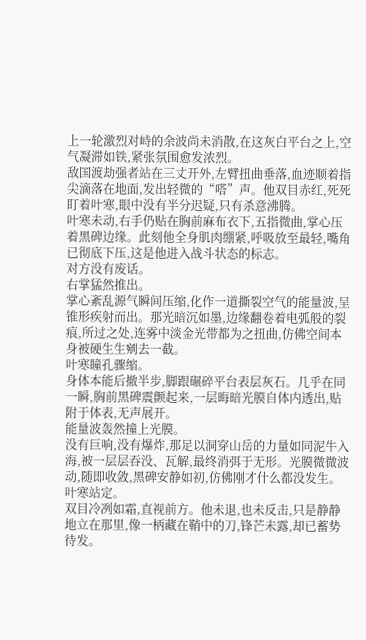上一轮激烈对峙的余波尚未消散,在这灰白平台之上,空气凝滞如铁,紧张氛围愈发浓烈。
敌国渡劫强者站在三丈开外,左臂扭曲垂落,血迹顺着指尖滴落在地面,发出轻微的“嗒”声。他双目赤红,死死盯着叶寒,眼中没有半分迟疑,只有杀意沸腾。
叶寒未动,右手仍贴在胸前麻布衣下,五指微曲,掌心压着黑碑边缘。此刻他全身肌肉绷紧,呼吸放至最轻,嘴角已彻底下压,这是他进入战斗状态的标志。
对方没有废话。
右掌猛然推出。
掌心紊乱源气瞬间压缩,化作一道撕裂空气的能量波,呈锥形疾射而出。那光暗沉如墨,边缘翻卷着电弧般的裂痕,所过之处,连雾中淡金光带都为之扭曲,仿佛空间本身被硬生生剜去一截。
叶寒瞳孔骤缩。
身体本能后撤半步,脚跟碾碎平台表层灰石。几乎在同一瞬,胸前黑碑震颤起来,一层晦暗光膜自体内透出,贴附于体表,无声展开。
能量波轰然撞上光膜。
没有巨响,没有爆炸,那足以洞穿山岳的力量如同泥牛入海,被一层层吞没、瓦解,最终消弭于无形。光膜微微波动,随即收敛,黑碑安静如初,仿佛刚才什么都没发生。
叶寒站定。
双目冷冽如霜,直视前方。他未退,也未反击,只是静静地立在那里,像一柄藏在鞘中的刀,锋芒未露,却已蓄势待发。